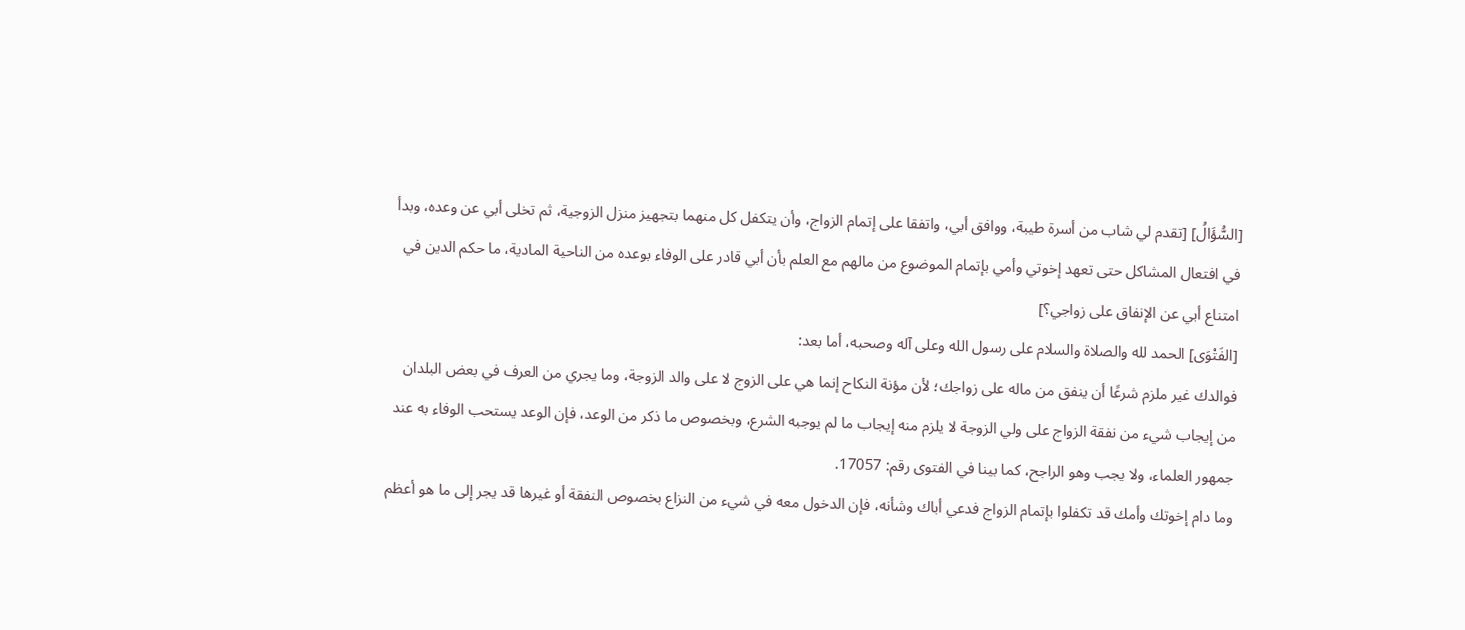[السُّؤَالُ] [تقدم لي شاب من أسرة طيبة، ووافق أبي، واتفقا على إتمام الزواج، وأن يتكفل كل منهما بتجهيز منزل الزوجية، ثم تخلى أبي عن وعده، وبدأ في افتعال المشاكل حتى تعهد إخوتي وأمي بإتمام الموضوع من مالهم مع العلم بأن أبي قادر على الوفاء بوعده من الناحية المادية، ما حكم الدين في امتناع أبي عن الإنفاق على زواجي؟]
[الفَتْوَى] الحمد لله والصلاة والسلام على رسول الله وعلى آله وصحبه، أما بعد:
فوالدك غير ملزم شرعًا أن ينفق من ماله على زواجك؛ لأن مؤنة النكاح إنما هي على الزوج لا على والد الزوجة، وما يجري من العرف في بعض البلدان من إيجاب شيء من نفقة الزواج على ولي الزوجة لا يلزم منه إيجاب ما لم يوجبه الشرع، وبخصوص ما ذكر من الوعد، فإن الوعد يستحب الوفاء به عند جمهور العلماء، ولا يجب وهو الراجح، كما بينا في الفتوى رقم: 17057.
وما دام إخوتك وأمك قد تكفلوا بإتمام الزواج فدعي أباك وشأنه، فإن الدخول معه في شيء من النزاع بخصوص النفقة أو غيرها قد يجر إلى ما هو أعظم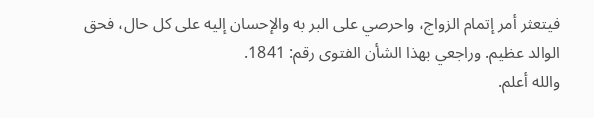فيتعثر أمر إتمام الزواج، واحرصي على البر به والإحسان إليه على كل حال، فحق الوالد عظيم. وراجعي بهذا الشأن الفتوى رقم: 1841.
والله أعلم.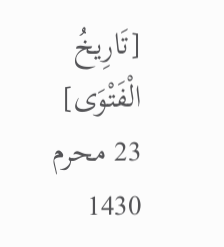[تَارِيخُ الْفَتْوَى] 23 محرم 1430